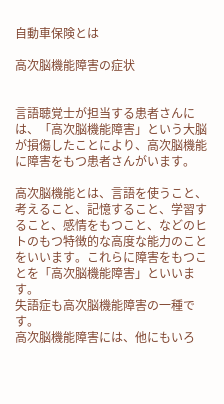自動車保険とは

高次脳機能障害の症状


言語聴覚士が担当する患者さんには、「高次脳機能障害」という大脳が損傷したことにより、高次脳機能に障害をもつ患者さんがいます。

高次脳機能とは、言語を使うこと、考えること、記憶すること、学習すること、感情をもつこと、などのヒトのもつ特徴的な高度な能力のことをいいます。これらに障害をもつことを「高次脳機能障害」といいます。
失語症も高次脳機能障害の一種です。
高次脳機能障害には、他にもいろ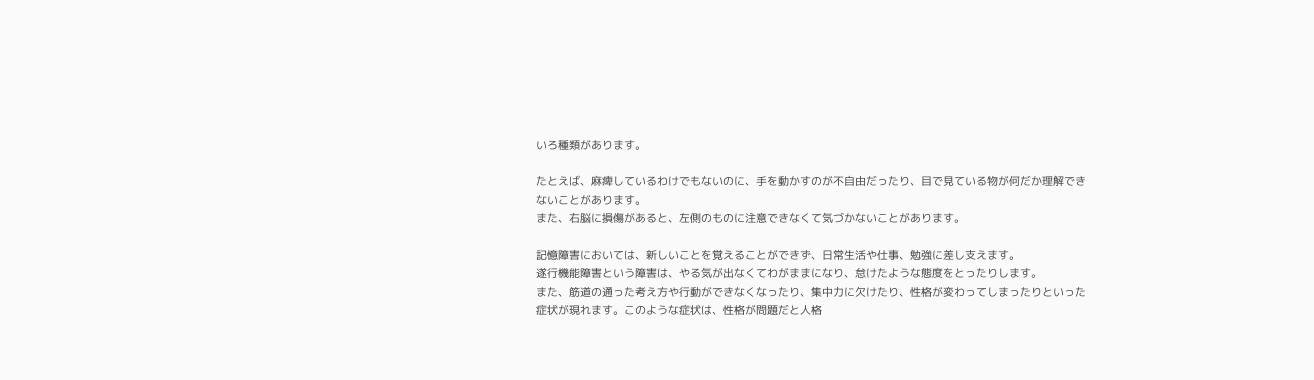いろ種類があります。

たとえば、麻痺しているわけでもないのに、手を動かすのが不自由だったり、目で見ている物が何だか理解できないことがあります。
また、右脳に損傷があると、左側のものに注意できなくて気づかないことがあります。

記憶障害においては、新しいことを覚えることができず、日常生活や仕事、勉強に差し支えます。
遂行機能障害という障害は、やる気が出なくてわがままになり、怠けたような態度をとったりします。
また、筋道の通った考え方や行動ができなくなったり、集中力に欠けたり、性格が変わってしまったりといった症状が現れます。このような症状は、性格が問題だと人格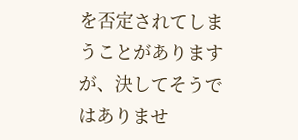を否定されてしまうことがありますが、決してそうではありませ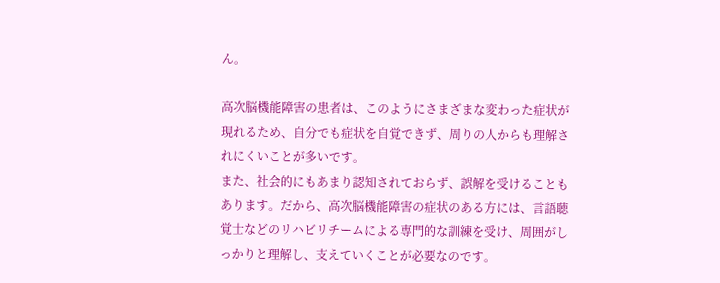ん。

高次脳機能障害の患者は、このようにさまざまな変わった症状が現れるため、自分でも症状を自覚できず、周りの人からも理解されにくいことが多いです。
また、社会的にもあまり認知されておらず、誤解を受けることもあります。だから、高次脳機能障害の症状のある方には、言語聴覚士などのリハビリチームによる専門的な訓練を受け、周囲がしっかりと理解し、支えていくことが必要なのです。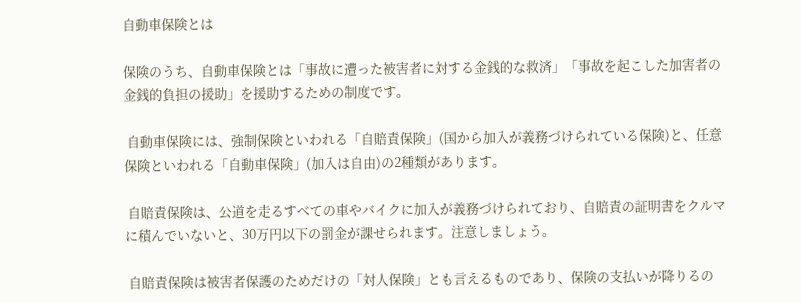自動車保険とは

保険のうち、自動車保険とは「事故に遭った被害者に対する金銭的な救済」「事故を起こした加害者の金銭的負担の援助」を援助するための制度です。

 自動車保険には、強制保険といわれる「自賠責保険」(国から加入が義務づけられている保険)と、任意保険といわれる「自動車保険」(加入は自由)の2種類があります。

 自賠責保険は、公道を走るすべての車やバイクに加入が義務づけられており、自賠責の証明書をクルマに積んでいないと、30万円以下の罰金が課せられます。注意しましょう。

 自賠責保険は被害者保護のためだけの「対人保険」とも言えるものであり、保険の支払いが降りるの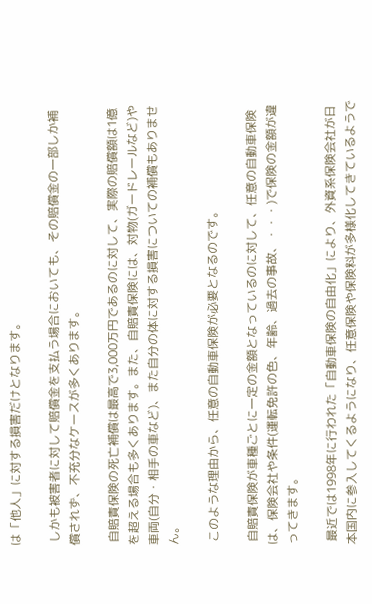は「他人」に対する損害だけとなります。

 しかも被害者に対して賠償金を支払う場合においても、その賠償金の一部しか補償されず、不充分なケースが多くあります。

 自賠責保険の死亡補償は最高で3,000万円であるのに対して、実際の賠償額は1億を超える場合も多くあります。また、自賠責保険には、対物(ガードレールなど)や車両(自分・相手の車など)、また自分の体に対する損害についての補償もありません。

 このような理由から、任意の自動車保険が必要となるのです。

 自賠責保険が車種ごとに一定の金額となっているのに対して、任意の自動車保険は、保険会社や条件(運転免許の色、年齢、過去の事故、・・・)で保険の金額が違ってきます。

 最近では1998年に行われた「自動車保険の自由化」により、外資系保険会社が日本国内に参入してくるようになり、任意保険や保険料が多様化してきているようで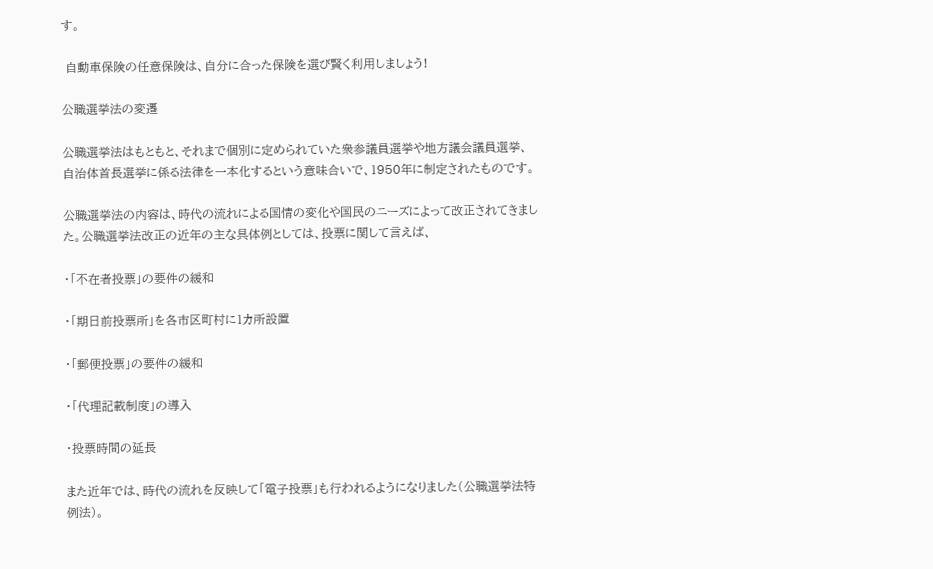す。

 自動車保険の任意保険は、自分に合った保険を選び賢く利用しましょう!

公職選挙法の変遷

公職選挙法はもともと、それまで個別に定められていた衆参議員選挙や地方議会議員選挙、自治体首長選挙に係る法律を一本化するという意味合いで、1950年に制定されたものです。

公職選挙法の内容は、時代の流れによる国情の変化や国民のニーズによって改正されてきました。公職選挙法改正の近年の主な具体例としては、投票に関して言えば、

・「不在者投票」の要件の緩和

・「期日前投票所」を各市区町村に1カ所設置

・「郵便投票」の要件の緩和

・「代理記載制度」の導入

・投票時間の延長

また近年では、時代の流れを反映して「電子投票」も行われるようになりました(公職選挙法特例法)。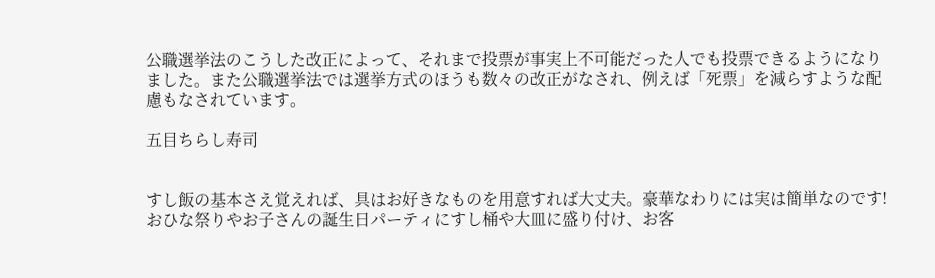公職選挙法のこうした改正によって、それまで投票が事実上不可能だった人でも投票できるようになりました。また公職選挙法では選挙方式のほうも数々の改正がなされ、例えば「死票」を減らすような配慮もなされています。

五目ちらし寿司


すし飯の基本さえ覚えれば、具はお好きなものを用意すれば大丈夫。豪華なわりには実は簡単なのです! おひな祭りやお子さんの誕生日パーティにすし桶や大皿に盛り付け、お客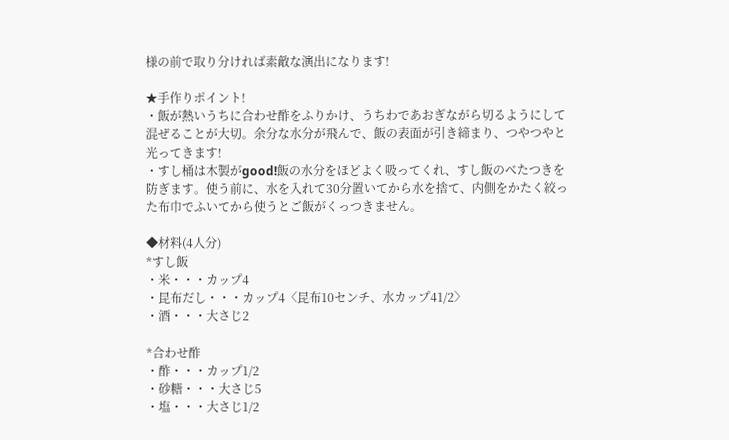様の前で取り分ければ素敵な演出になります!

★手作りポイント!
・飯が熱いうちに合わせ酢をふりかけ、うちわであおぎながら切るようにして混ぜることが大切。余分な水分が飛んで、飯の表面が引き締まり、つやつやと光ってきます!
・すし桶は木製がgood!飯の水分をほどよく吸ってくれ、すし飯のべたつきを防ぎます。使う前に、水を入れて30分置いてから水を捨て、内側をかたく絞った布巾でふいてから使うとご飯がくっつきません。

◆材料(4人分)
*すし飯
・米・・・カップ4
・昆布だし・・・カップ4〈昆布10センチ、水カップ41/2〉
・酒・・・大さじ2

*合わせ酢
・酢・・・カップ1/2
・砂糖・・・大さじ5
・塩・・・大さじ1/2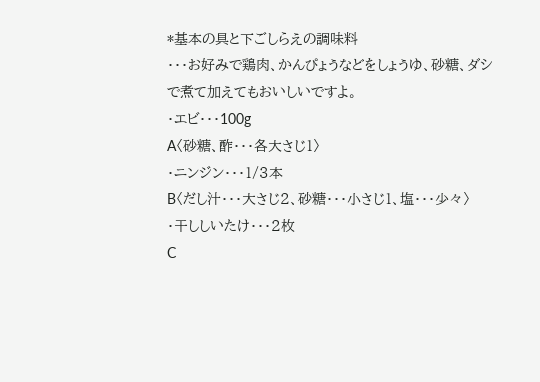*基本の具と下ごしらえの調味料
・・・お好みで鶏肉、かんぴょうなどをしょうゆ、砂糖、ダシで煮て加えてもおいしいですよ。
・エビ・・・100g
A〈砂糖、酢・・・各大さじ1〉
・ニンジン・・・1/3本
B〈だし汁・・・大さじ2、砂糖・・・小さじ1、塩・・・少々〉
・干ししいたけ・・・2枚
C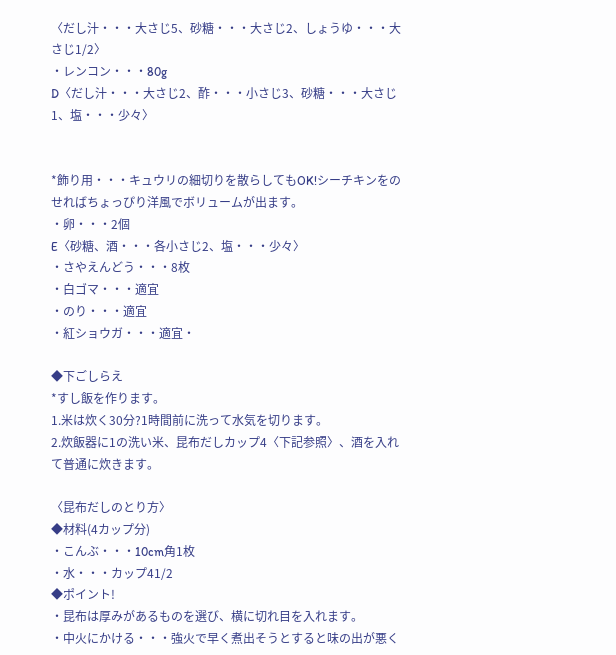〈だし汁・・・大さじ5、砂糖・・・大さじ2、しょうゆ・・・大さじ1/2〉
・レンコン・・・80g
D〈だし汁・・・大さじ2、酢・・・小さじ3、砂糖・・・大さじ1、塩・・・少々〉


*飾り用・・・キュウリの細切りを散らしてもOK!シーチキンをのせればちょっぴり洋風でボリュームが出ます。
・卵・・・2個
E〈砂糖、酒・・・各小さじ2、塩・・・少々〉
・さやえんどう・・・8枚
・白ゴマ・・・適宜
・のり・・・適宜
・紅ショウガ・・・適宜・

◆下ごしらえ
*すし飯を作ります。
1.米は炊く30分?1時間前に洗って水気を切ります。
2.炊飯器に1の洗い米、昆布だしカップ4〈下記参照〉、酒を入れて普通に炊きます。

〈昆布だしのとり方〉
◆材料(4カップ分)
・こんぶ・・・10cm角1枚
・水・・・カップ41/2
◆ポイント!
・昆布は厚みがあるものを選び、横に切れ目を入れます。
・中火にかける・・・強火で早く煮出そうとすると味の出が悪く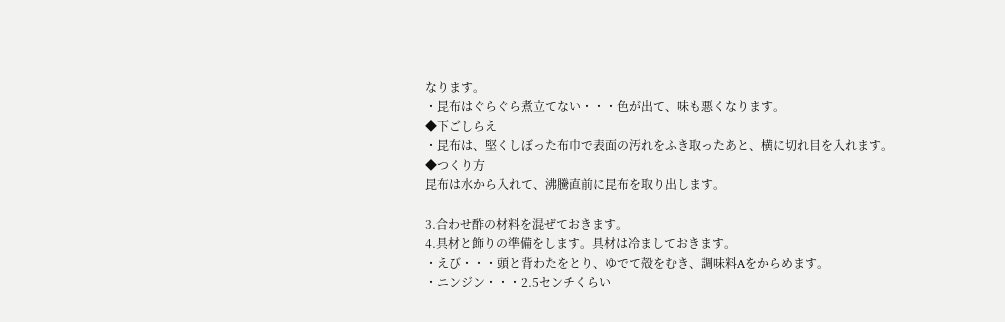なります。
・昆布はぐらぐら煮立てない・・・色が出て、味も悪くなります。
◆下ごしらえ
・昆布は、堅くしぼった布巾で表面の汚れをふき取ったあと、横に切れ目を入れます。
◆つくり方
昆布は水から入れて、沸騰直前に昆布を取り出します。

3.合わせ酢の材料を混ぜておきます。
4.具材と飾りの準備をします。具材は冷ましておきます。
・えび・・・頭と背わたをとり、ゆでて殻をむき、調味料Aをからめます。
・ニンジン・・・2.5センチくらい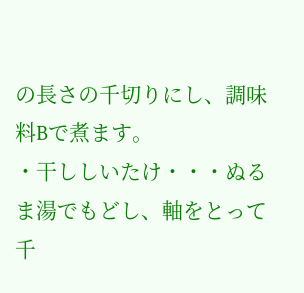の長さの千切りにし、調味料Bで煮ます。
・干ししいたけ・・・ぬるま湯でもどし、軸をとって千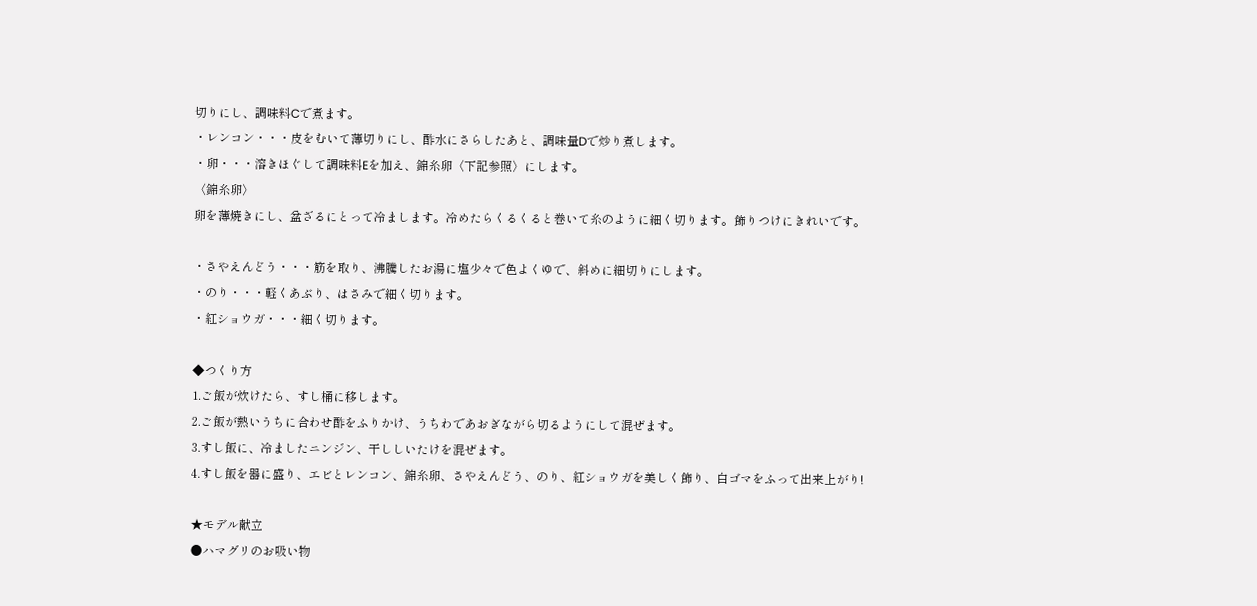切りにし、調味料Cで煮ます。
・レンコン・・・皮をむいて薄切りにし、酢水にさらしたあと、調味量Dで炒り煮します。
・卵・・・溶きほぐして調味料Eを加え、錦糸卵〈下記参照〉にします。
〈錦糸卵〉
卵を薄焼きにし、盆ざるにとって冷まします。冷めたらくるくると巻いて糸のように細く切ります。飾りつけにきれいです。

・さやえんどう・・・筋を取り、沸騰したお湯に塩少々で色よくゆで、斜めに細切りにします。
・のり・・・軽くあぶり、はさみで細く切ります。
・紅ショウガ・・・細く切ります。

◆つくり方
1.ご飯が炊けたら、すし桶に移します。
2.ご飯が熱いうちに合わせ酢をふりかけ、うちわであおぎながら切るようにして混ぜます。
3.すし飯に、冷ましたニンジン、干ししいたけを混ぜます。
4.すし飯を器に盛り、エビとレンコン、錦糸卵、さやえんどう、のり、紅ショウガを美しく飾り、白ゴマをふって出来上がり!

★モデル献立
●ハマグリのお吸い物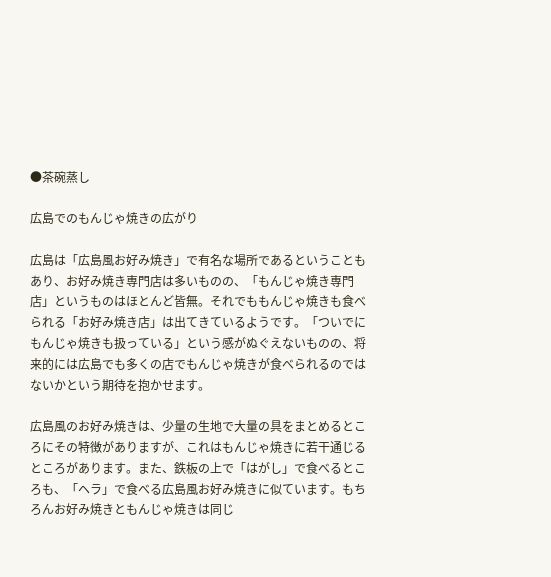●茶碗蒸し

広島でのもんじゃ焼きの広がり

広島は「広島風お好み焼き」で有名な場所であるということもあり、お好み焼き専門店は多いものの、「もんじゃ焼き専門店」というものはほとんど皆無。それでももんじゃ焼きも食べられる「お好み焼き店」は出てきているようです。「ついでにもんじゃ焼きも扱っている」という感がぬぐえないものの、将来的には広島でも多くの店でもんじゃ焼きが食べられるのではないかという期待を抱かせます。

広島風のお好み焼きは、少量の生地で大量の具をまとめるところにその特徴がありますが、これはもんじゃ焼きに若干通じるところがあります。また、鉄板の上で「はがし」で食べるところも、「ヘラ」で食べる広島風お好み焼きに似ています。もちろんお好み焼きともんじゃ焼きは同じ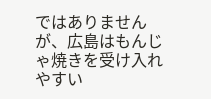ではありませんが、広島はもんじゃ焼きを受け入れやすい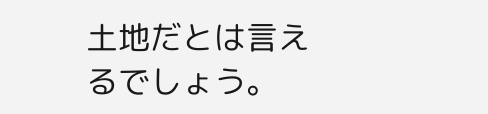土地だとは言えるでしょう。